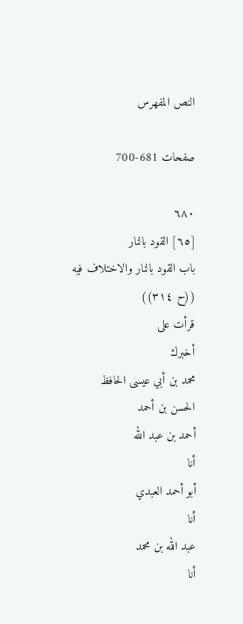النص المفهرس

صفحات 681-700

٦٨٠
[٦٥] القود بالنار
باب القود بالنار والاختلاف فيه
((ح ٣١٤))
قرأت على
أخبرك
محمد بن أبي عيسى الحافظ
الحسن بن أحمد
أحمد بن عبد الله
أنا
أبو أحمد العبدي
أنا
عبد الله بن محمد
أنا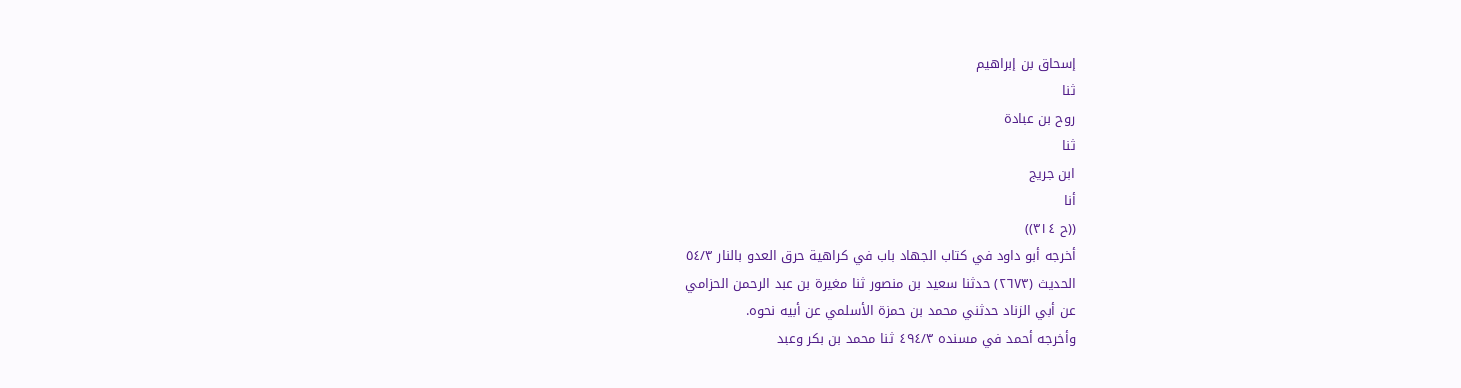إسحاق بن إبراهيم
ثنا
روح بن عبادة
ثنا
ابن جريج
أنا
((ح ٣١٤))
أخرجه أبو داود في كتاب الجهاد باب في كراهية حرق العدو بالنار ٥٤/٣
الحديث (٢٦٧٣) حدثنا سعيد بن منصور ثنا مغيرة بن عبد الرحمن الحزامي
عن أبي الزناد حدثني محمد بن حمزة الأسلمي عن أبيه نحوه.
وأخرجه أحمد في مسنده ٤٩٤/٣ ثنا محمد بن بكر وعبد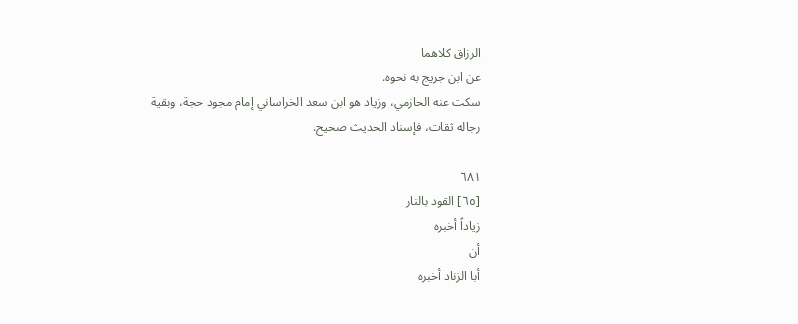الرزاق كلاهما
عن ابن جريج به نحوه.
سكت عنه الحازمي، وزياد هو ابن سعد الخراساني إمام مجود حجة، وبقية
رجاله ثقات، فإسناد الحديث صحيح.

٦٨١
[٦٥] القود بالنار
زياداً أخبره
أن
أبا الزناد أخبره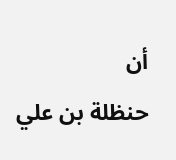أن
حنظلة بن علي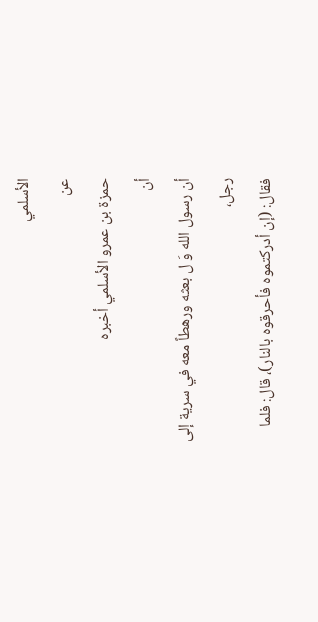الأسلمي
عن
حمزة بن عمرو الأسلمي أخبره
أن
أن رسول الله وَ ل بعثه ورهطاً معه في سرية إلى رجل،
فقال: (إن أدركتموه فأحرقوه بالنار)، قال: فلما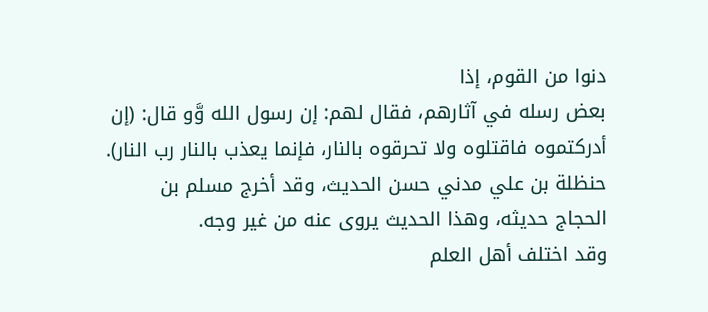دنوا من القوم، إذا
بعض رسله في آثارهم، فقال لهم: إن رسول الله وَّو قال: (إن
أدركتموه فاقتلوه ولا تحرقوه بالنار، فإنما يعذب بالنار رب النار).
حنظلة بن علي مدني حسن الحديث، وقد أخرج مسلم بن
الحجاج حديثه، وهذا الحدیث یروی عنه من غير وجه.
وقد اختلف أهل العلم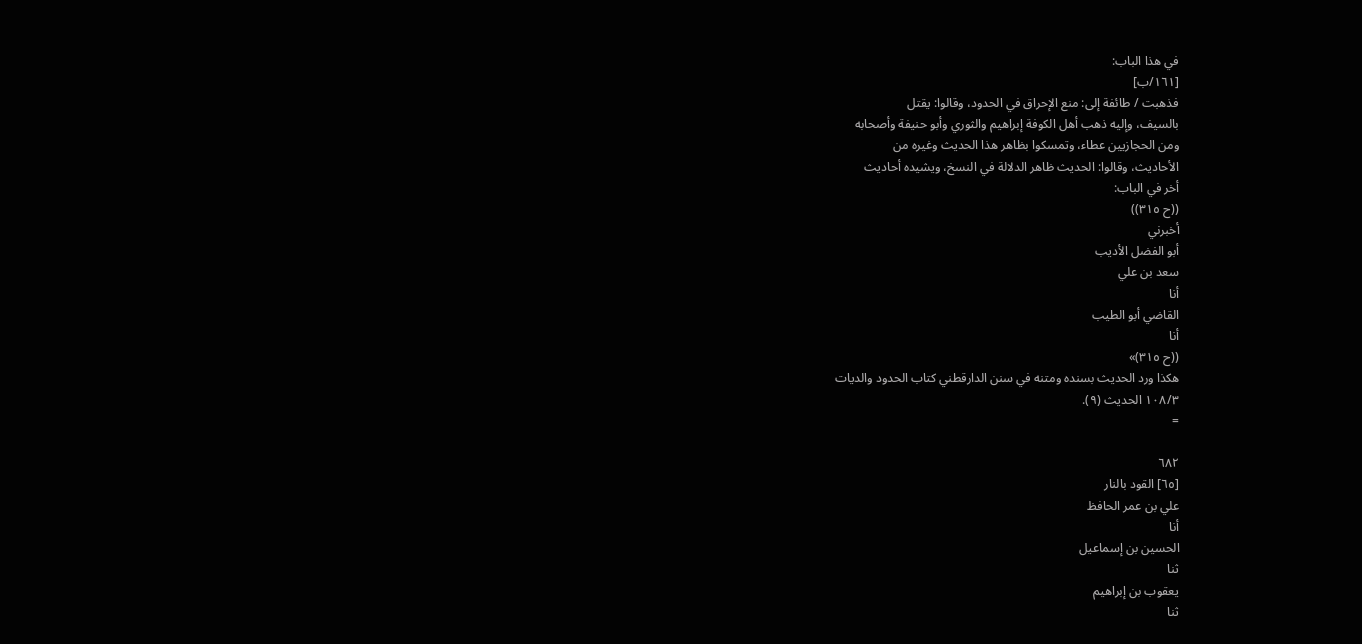في هذا الباب:
[١٦١/ب]
فذهبت / طائفة إلى: منع الإحراق في الحدود، وقالوا: يقتل
بالسيف، وإليه ذهب أهل الكوفة إبراهيم والثوري وأبو حنيفة وأصحابه
ومن الحجازيين عطاء، وتمسكوا بظاهر هذا الحديث وغيره من
الأحاديث، وقالوا: الحديث ظاهر الدلالة في النسخ، ويشيده أحاديث
أخر في الباب:
((ح ٣١٥))
أخبرني
أبو الفضل الأديب
سعد بن علي
أنا
القاضي أبو الطيب
أنا
((ح ٣١٥)»
هكذا ورد الحديث بسنده ومتنه في سنن الدارقطني كتاب الحدود والديات
١٠٨/٣ الحديث (٩).
=

٦٨٢
[٦٥] القود بالنار
علي بن عمر الحافظ
أنا
الحسين بن إسماعيل
ثنا
يعقوب بن إبراهيم
ثنا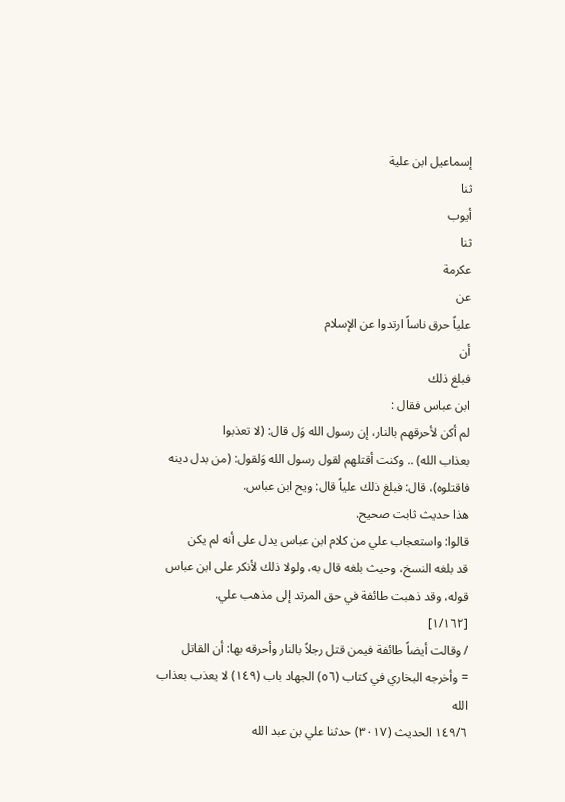إسماعيل ابن علية
ثنا
أيوب
ثنا
عكرمة
عن
علياً حرق ناساً ارتدوا عن الإسلام
أن
فبلغ ذلك
ابن عباس فقال :
لم أكن لأحرقهم بالنار، إن رسول الله وَل قال: (لا تعذبوا
بعذاب الله) .. وكنت أقتلهم لقول رسول الله وَلقول: (من بدل دينه
فاقتلوه)، قال: فبلغ ذلك علياً قال: ويح ابن عباس.
هذا حديث ثابت صحيح.
قالوا: واستعجاب علي من كلام ابن عباس يدل على أنه لم يكن
قد بلغه النسخ، وحيث بلغه قال به، ولولا ذلك لأنكر على ابن عباس
قوله، وقد ذهبت طائفة في حق المرتد إلى مذهب علي.
[١/١٦٢]
/ وقالت أيضاً طائفة فيمن قتل رجلاً بالنار وأحرقه بها: أن القاتل
= وأخرجه البخاري في كتاب (٥٦) الجهاد باب (١٤٩) لا يعذب بعذاب الله
١٤٩/٦ الحديث (٣٠١٧) حدثنا علي بن عبد الله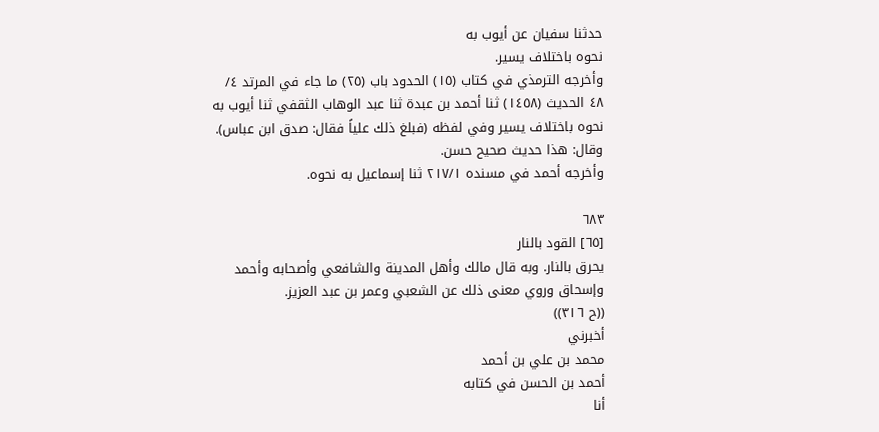حدثنا سفيان عن أيوب به
نحوه باختلاف يسير.
وأخرجه الترمذي في كتاب (١٥) الحدود باب (٢٥) ما جاء في المرتد ٤/
٤٨ الحديث (١٤٥٨) ثنا أحمد بن عبدة ثنا عبد الوهاب الثقفي ثنا أيوب به
نحوه باختلاف يسير وفي لفظه (فبلغ ذلك علياً فقال: صدق ابن عباس).
وقال: هذا حديث صحيح حسن.
وأخرجه أحمد في مسنده ٢١٧/١ ثنا إسماعيل به نحوه.

٦٨٣
[٦٥] القود بالنار
يحرق بالنار. وبه قال مالك وأهل المدينة والشافعي وأصحابه وأحمد
وإسحاق وروي معنى ذلك عن الشعبي وعمر بن عبد العزيز.
((ح ٣١٦))
أخبرني
محمد بن علي بن أحمد
أحمد بن الحسن في كتابه
أنا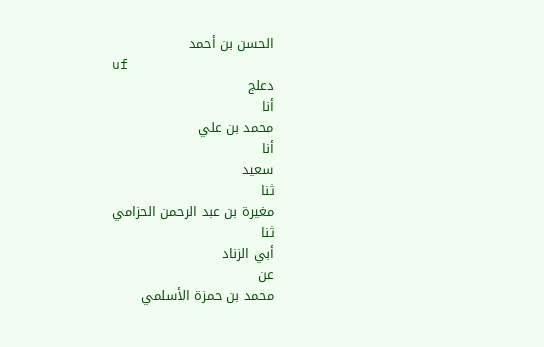الحسن بن أحمد
uf
دعلج
أنا
محمد بن علي
أنا
سعید
ثنا
مغيرة بن عبد الرحمن الحزامي
ثنا
أبي الزناد
عن
محمد بن حمزة الأسلمي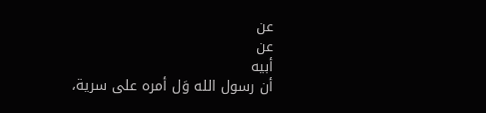عن
عن
أبيه
أن رسول الله وَل أمره على سرية،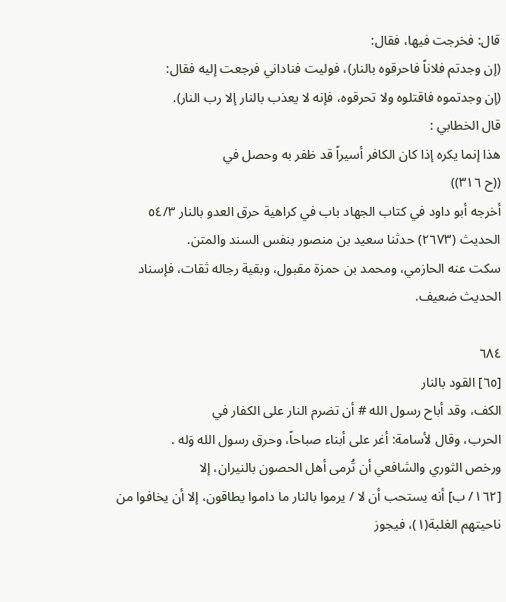قال: فخرجت فيها، فقال:
(إن وجدتم فلاناً فاحرقوه بالنار)، فوليت فناداني فرجعت إليه فقال:
(إن وجدتموه فاقتلوه ولا تحرقوه، فإنه لا يعذب بالنار إلا رب النار).
قال الخطابي :
هذا إنما يكره إذا كان الكافر أسيراً قد ظفر به وحصل في
((ح ٣١٦))
أخرجه أبو داود في كتاب الجهاد باب في كراهية حرق العدو بالنار ٥٤/٣
الحديث (٢٦٧٣) حدثنا سعيد بن منصور بنفس السند والمتن.
سكت عنه الحازمي، ومحمد بن حمزة مقبول، وبقية رجاله ثقات، فإسناد
الحدیث ضعيف.

٦٨٤
[٦٥] القود بالنار
الكف، وقد أباح رسول الله # أن تضرم النار على الكفار في
الحرب، وقال لأسامة: أغر على أبناء صباحاً، وحرق رسول الله وَله .
ورخص الثوري والشافعي أن تُرمى أهل الحصون بالنيران، إلا
[١٦٢/ ب] أنه يستحب أن لا / يرموا بالنار ما داموا يطاقون، إلا أن يخافوا من
ناحيتهم الغلبة(١)، فيجوز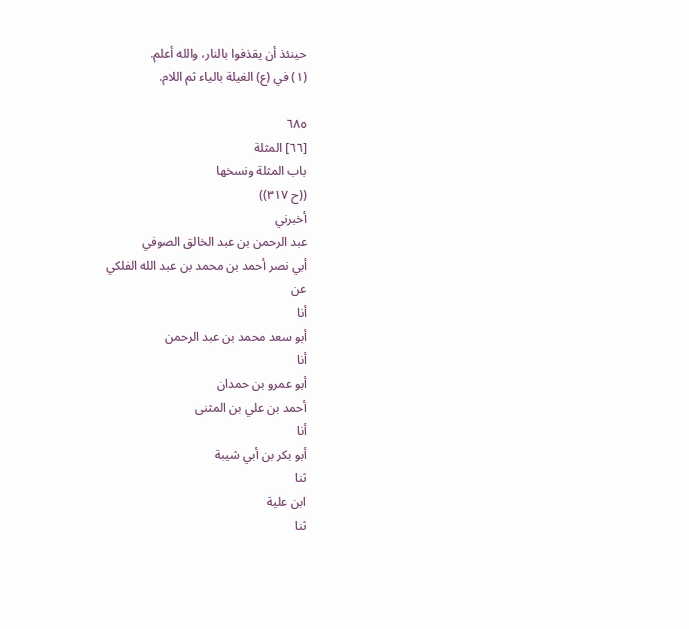حينئذ أن يقذفوا بالنار، والله أعلم.
(١) في (ع) الغيلة بالياء ثم اللام.

٦٨٥
[٦٦] المثلة
باب المثلة ونسخها
((ح ٣١٧))
أخبرني
عبد الرحمن بن عبد الخالق الصوفي
أبي نصر أحمد بن محمد بن عبد الله الفلكي
عن
أنا
أبو سعد محمد بن عبد الرحمن
أنا
أبو عمرو بن حمدان
أحمد بن علي بن المثنى
أنا
أبو بكر بن أبي شيبة
ثنا
ابن علية
ثنا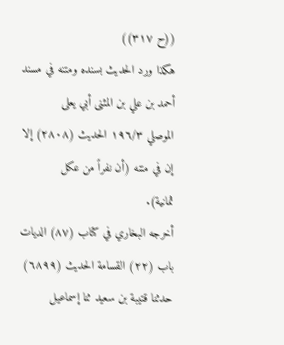((ح ٣١٧))
هكذا ورد الحديث بسنده ومتنه في مسند أحمد بن علي بن المثنى أبي يعلى
الموصلي ١٩٦/٣ الحديث (٢٨٠٨) إلا إن في متنه (أن نفراً من عكل
ثمانية).
أخرجه البخاري في كتاب (٨٧) الديات باب (٢٢) القسامة الحديث (٦٨٩٩)
حدثنا قتيبة بن سعيد ثنا إسماعيل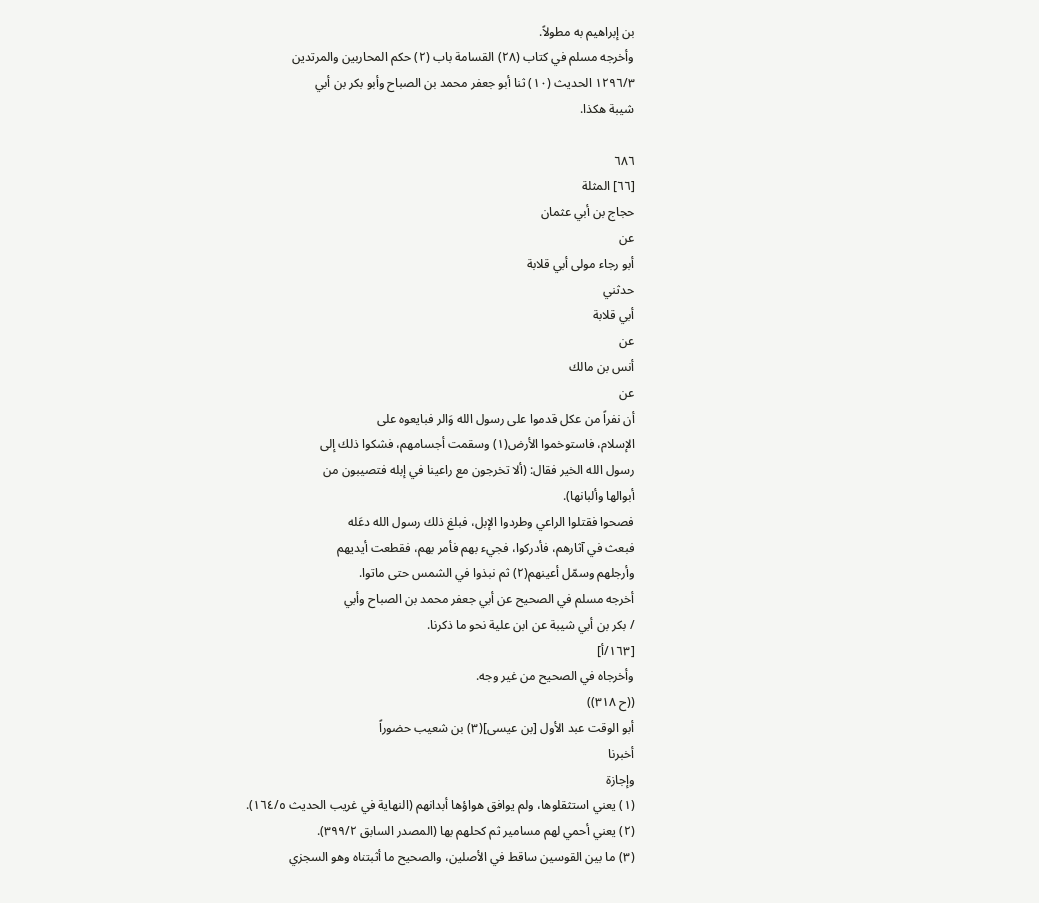بن إبراهيم به مطولاً.
وأخرجه مسلم في كتاب (٢٨) القسامة باب (٢) حكم المحاربين والمرتدين
١٢٩٦/٣ الحديث (١٠) ثنا أبو جعفر محمد بن الصباح وأبو بكر بن أبي
شيبة هكذا.

٦٨٦
[٦٦] المثلة
حجاج بن أبي عثمان
عن
أبو رجاء مولى أبي قلابة
حدثني
أبي قلابة
عن
أنس بن مالك
عن
أن نفراً من عكل قدموا على رسول الله وَالر فبايعوه على
الإسلام، فاستوخموا الأرض(١) وسقمت أجسامهم، فشكوا ذلك إلى
رسول الله الخير فقال: (ألا تخرجون مع راعينا في إبله فتصيبون من
أبوالها وألبانها).
فصحوا فقتلوا الراعي وطردوا الإبل، فبلغ ذلك رسول الله دعَله
فبعث في آثارهم، فأدركوا، فجيء بهم فأمر بهم، فقطعت أيديهم
وأرجلهم وسمّل أعينهم(٢) ثم نبذوا في الشمس حتى ماتوا.
أخرجه مسلم في الصحيح عن أبي جعفر محمد بن الصباح وأبي
/ بكر بن أبي شيبة عن ابن علية نحو ما ذكرنا.
[١٦٣/أ]
وأخرجاه في الصحيح من غير وجه.
((ح ٣١٨))
أبو الوقت عبد الأول [بن عيسى](٣) بن شعيب حضوراً
أخبرنا
وإجازة
(١) يعني استثقلوها، ولم يوافق هواؤها أبدانهم (النهاية في غريب الحديث ١٦٤/٥).
(٢) يعني أحمي لهم مسامير ثم كحلهم بها (المصدر السابق ٣٩٩/٢).
(٣) ما بين القوسين ساقط في الأصلين، والصحيح ما أثبتناه وهو السجزي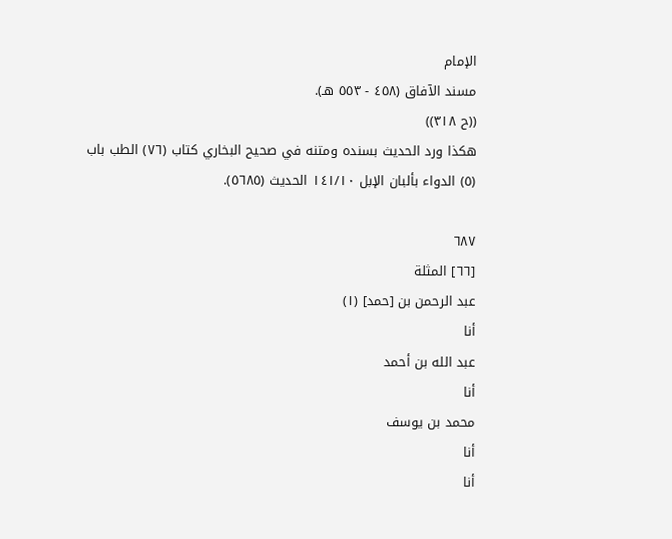الإمام
مسند الآفاق (٤٥٨ - ٥٥٣ هـ).
((ح ٣١٨))
هكذا ورد الحديث بسنده ومتنه في صحيح البخاري كتاب (٧٦) الطب باب
(٥) الدواء بألبان الإبل ١٤١/١٠ الحديث (٥٦٨٥).

٦٨٧
[٦٦] المثلة
عبد الرحمن بن [حمد] (١)
أنا
عبد الله بن أحمد
أنا
محمد بن يوسف
أنا
أنا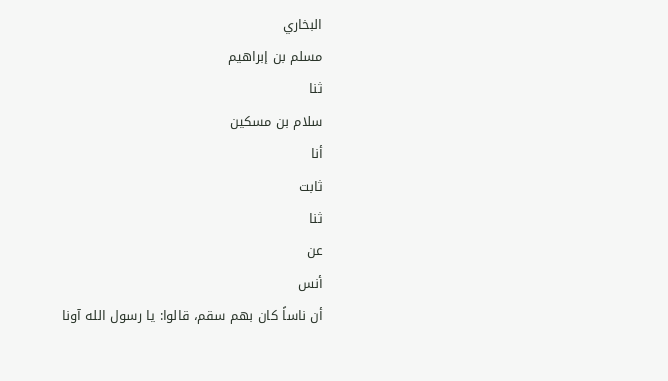البخاري
مسلم بن إبراهيم
ثنا
سلام بن مسكين
أنا
ثابت
ثنا
عن
أنس
أن ناساً كان بهم سقم، قالوا: يا رسول الله آونا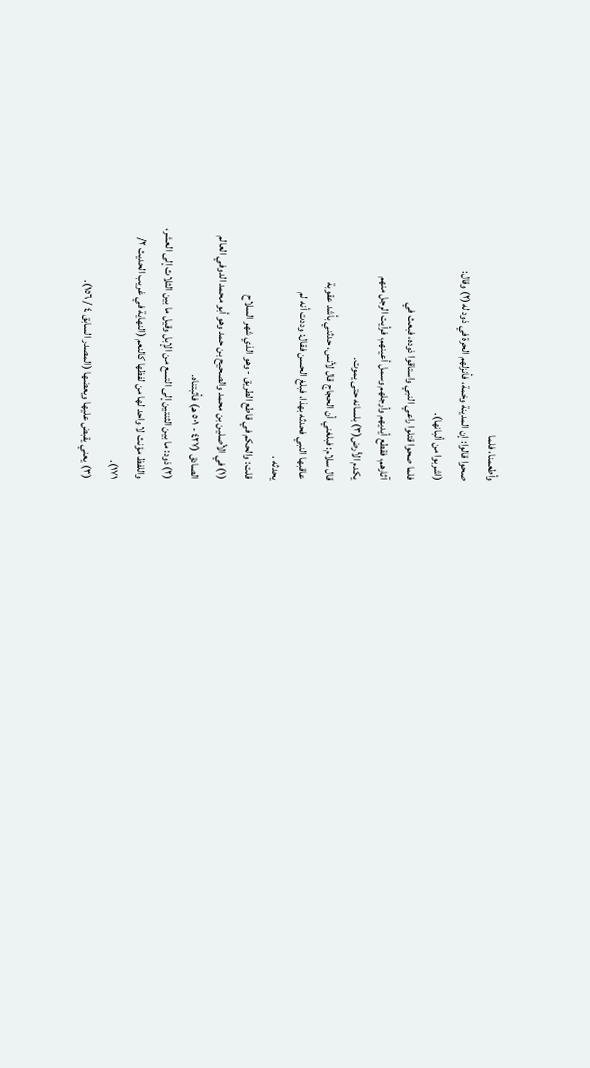وأطعمنا، فلما
صحوا قالوا: إن المدينة وخمة، فأنزلهم الحرة في ذود له(٢) وقال:
(اشربوا من ألبانها).
فلما صحوا قتلوا راعي النبي واستاقوا ذوده، فبعث في
آثارهم، فقطع أيديهم وأرجلهم وسمل أعينهم، فرأيت الرجل منهم
يكدم الأرض(٣) بلسانه حتى يموت.
قال سلام: فبلغني أن الحجاج قال لأنس، حدثني بأشد عقوبة
عاقبها النبي فحدثه بهذا، فبلغ الحسن فقال: وددت أنه لم
يحدثه .
قلت: والحكم في قاطع الطريق - وهو الذي شهر السلاح
(١) في الأصلين بن محمد والصحيح بن حمد وهو أبو محمد الدوفي العالم
الصادق (٤٢٧ - ٥٠١ هـ) فأثبتناه.
(٢) ذود: ما بين الثنتين إلى التسع من الإبل وقيل ما بين الثلاث إلى العشر،
واللفظ مؤنث لا واحد لها من لفظها كالنعم (النهاية في غريب الحديث ٢/
١٧١).
(٣) يعني يقبض عليها ويعضها (المصدر السابق ٤ / ١٥٦).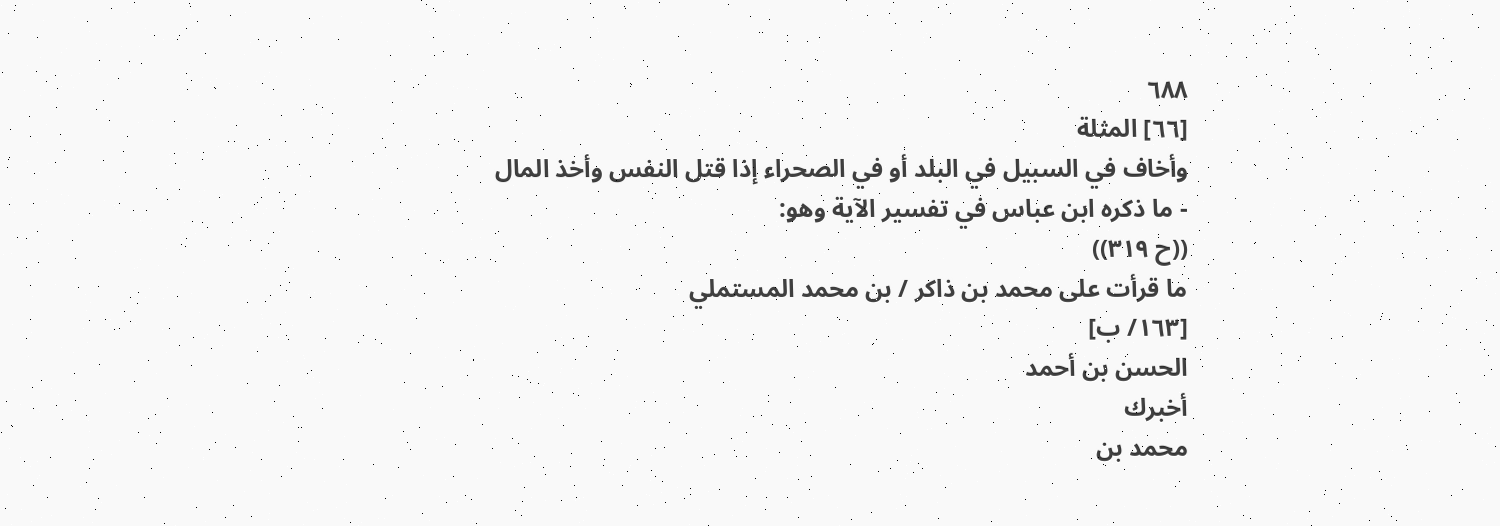٦٨٨
[٦٦] المثلة
وأخاف في السبيل في البلد أو في الصحراء إذا قتل النفس وأخذ المال
- ما ذكره ابن عباس في تفسير الآية وهو:
((ح ٣١٩))
ما قرأت على محمد بن ذاكر / بن محمد المستملي
[١٦٣/ ب]
الحسن بن أحمد
أخبرك
محمد بن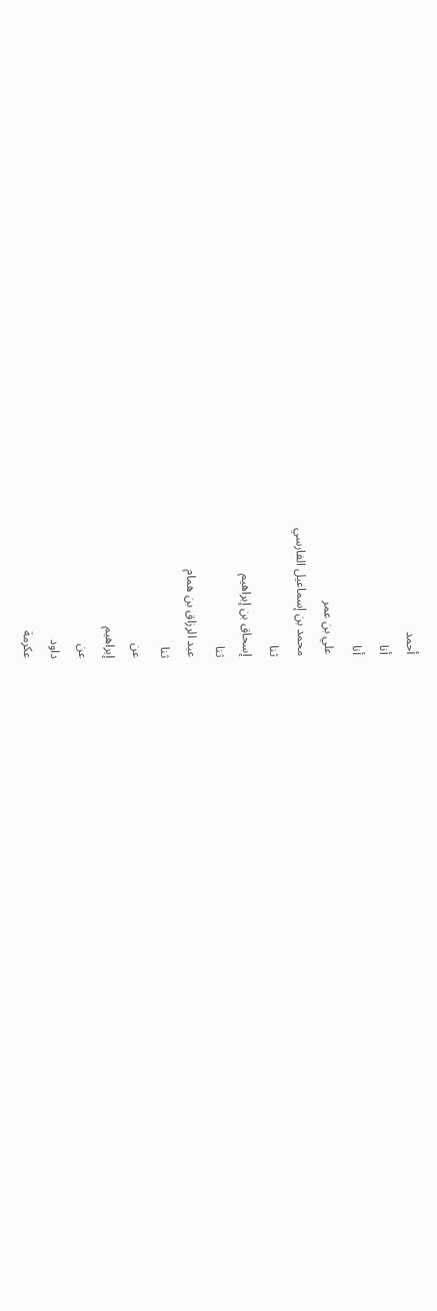أحمد
أنا
أنا
علي بن عمر
محمد بن إسماعيل الفارسي
ثنا
إسحاق بن إبراهيم
ثنا
عبد الرزاق بن همام
ثنا
عن
إبراهيم
عن
داود
عكرمة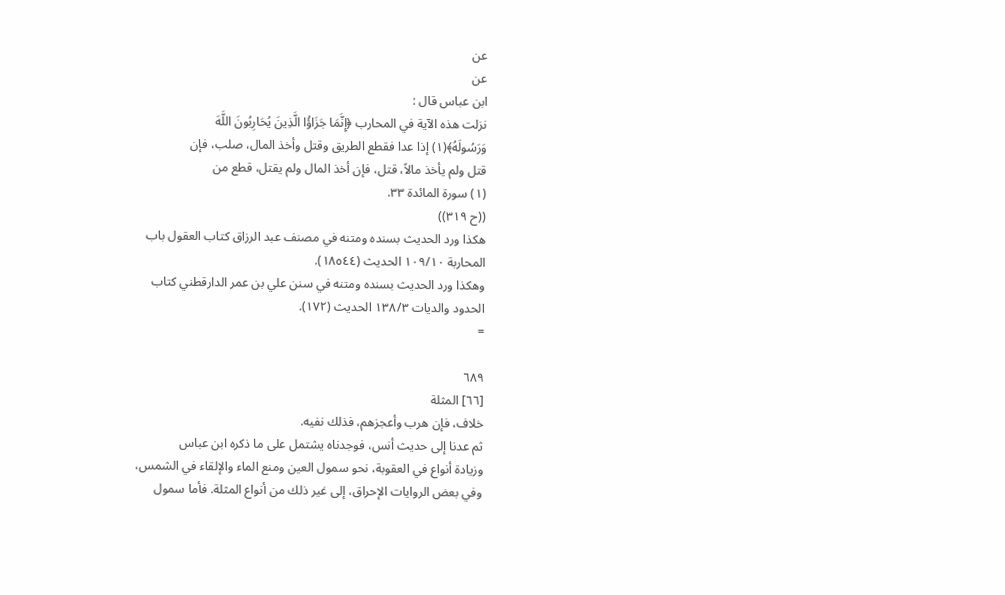عن
عن
ابن عباس قال :
نزلت هذه الآية في المحارب ﴿إِنَّمَا جَزَاؤُا الَّذِينَ يُحَارِبُونَ اللَّهَ
وَرَسُولَهُ﴾(١) إذا عدا فقطع الطريق وقتل وأخذ المال، صلب، فإن
قتل ولم يأخذ مالاً، قتل، فإن أخذ المال ولم يقتل، قطع من
(١) سورة المائدة ٣٣.
((ح ٣١٩))
هكذا ورد الحديث بسنده ومتنه في مصنف عبد الرزاق كتاب العقول باب
المحاربة ١٠٩/١٠ الحديث (١٨٥٤٤).
وهكذا ورد الحديث بسنده ومتنه في سنن علي بن عمر الدارقطني كتاب
الحدود والديات ١٣٨/٣ الحديث (١٧٢).
=

٦٨٩
[٦٦] المثلة
خلاف، فإن هرب وأعجزهم، فذلك نفيه.
ثم عدنا إلى حديث أنس، فوجدناه يشتمل على ما ذكره ابن عباس
وزيادة أنواع في العقوبة، نحو سمول العين ومنع الماء والإلقاء في الشمس،
وفي بعض الروايات الإحراق، إلى غير ذلك من أنواع المثلة. فأما سمول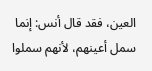العين، فقد قال أنس: إنما سمل أعينهم، لأنهم سملوا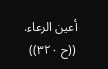أعين الرعاء.
((ح ٣٢٠))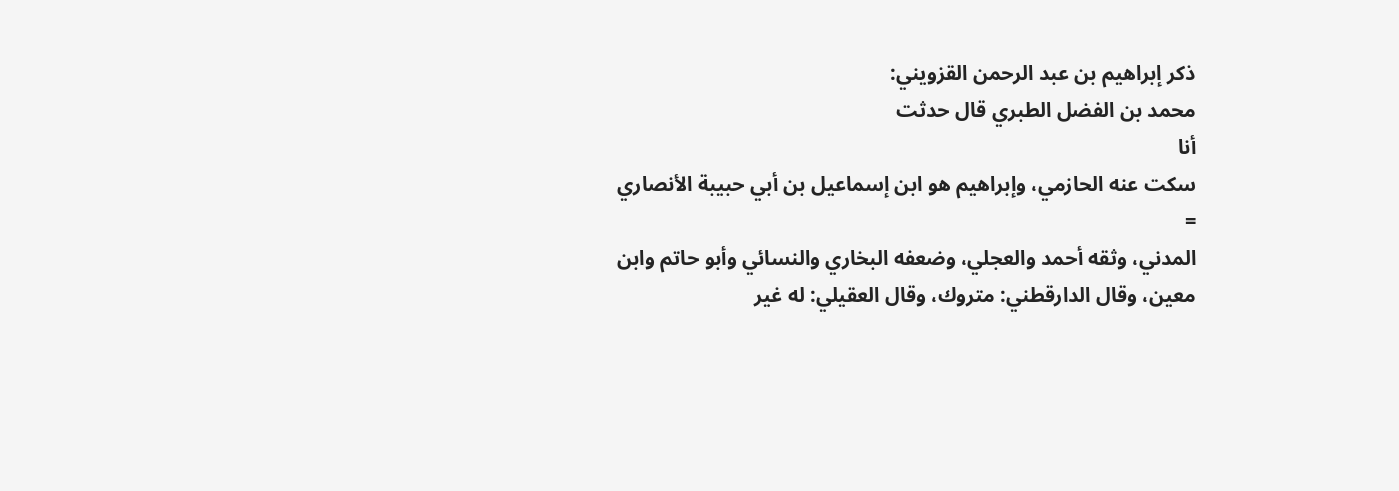ذكر إبراهيم بن عبد الرحمن القزويني:
محمد بن الفضل الطبري قال حدثت
أنا
سكت عنه الحازمي، وإبراهيم هو ابن إسماعيل بن أبي حبيبة الأنصاري
=
المدني، وثقه أحمد والعجلي، وضعفه البخاري والنسائي وأبو حاتم وابن
معين، وقال الدارقطني: متروك، وقال العقيلي: له غير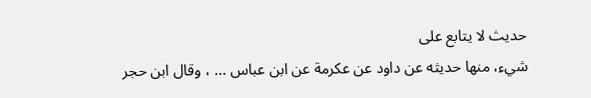حديث لا يتابع على
شيء، منها حديثه عن داود عن عكرمة عن ابن عباس ... ، وقال ابن حجر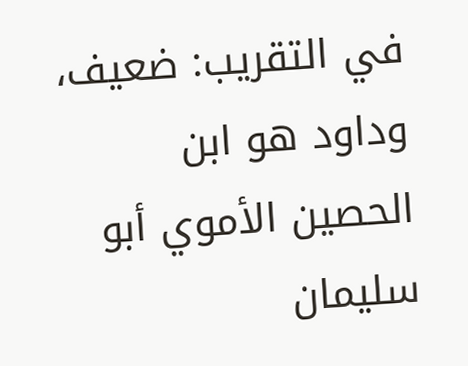في التقريب: ضعيف، وداود هو ابن الحصين الأموي أبو سليمان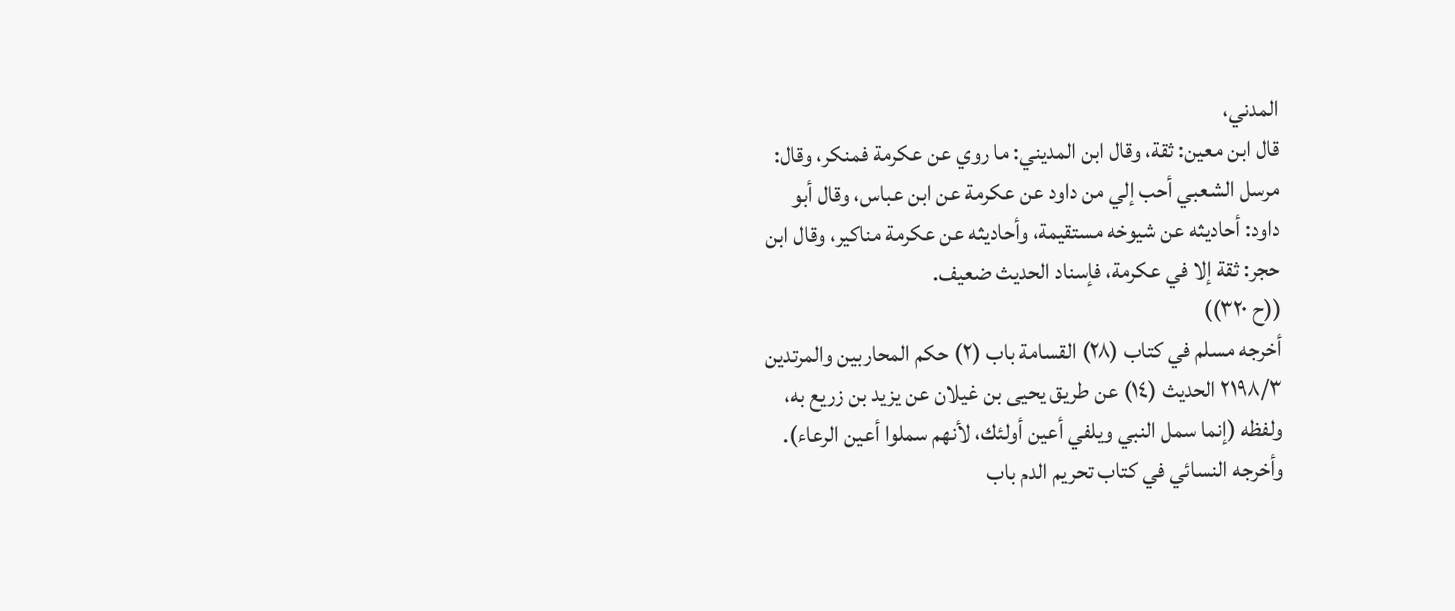المدني،
قال ابن معين: ثقة، وقال ابن المديني: ما روي عن عكرمة فمنكر، وقال:
مرسل الشعبي أحب إلي من داود عن عكرمة عن ابن عباس، وقال أبو
داود: أحاديثه عن شيوخه مستقيمة، وأحاديثه عن عكرمة مناكير، وقال ابن
حجر: ثقة إلا في عكرمة، فإسناد الحديث ضعيف.
((ح ٣٢٠))
أخرجه مسلم في كتاب (٢٨) القسامة باب (٢) حكم المحاربين والمرتدين
٢١٩٨/٣ الحديث (١٤) عن طريق يحيى بن غيلان عن يزيد بن زريع به،
ولفظه (إنما سمل النبي ويلفي أعين أولئك، لأنهم سملوا أعين الرعاء).
وأخرجه النسائي في كتاب تحريم الدم باب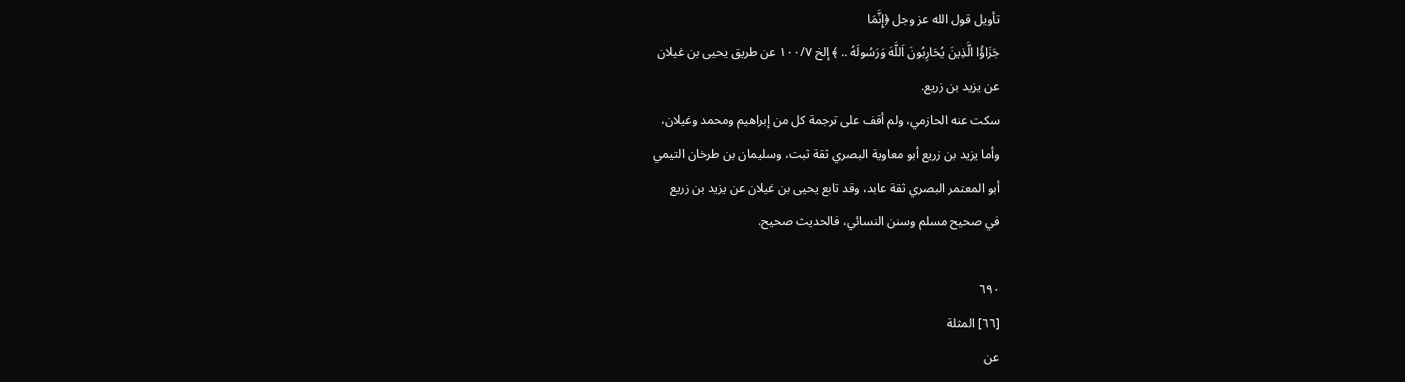تأويل قول الله عز وجل ﴿إِنَّمَا
جَزَاؤُا الَّذِينَ يُحَارِبُونَ اَللَّهَ وَرَسُولَهُ .. ﴾ إلخ ١٠٠/٧ عن طريق يحيى بن غيلان
عن یزید بن زريع.
سكت عنه الحازمي، ولم أقف على ترجمة كل من إبراهيم ومحمد وغيلان،
وأما يزيد بن زريع أبو معاوية البصري ثقة ثبت، وسليمان بن طرخان التيمي
أبو المعتمر البصري ثقة عابد، وقد تابع يحيى بن غيلان عن يزيد بن زريع
في صحيح مسلم وسنن النسائي، فالحديث صحيح.

٦٩٠
[٦٦] المثلة
عن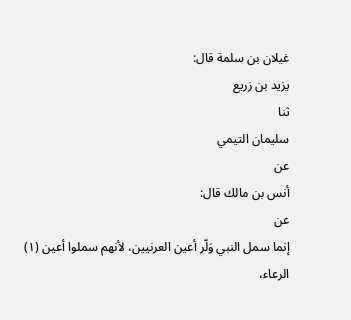غيلان بن سلمة قال:
يزيد بن زريع
ثنا
سليمان التيمي
عن
أنس بن مالك قال:
عن
إنما سمل النبي وَلّر أعين العرنيين، لأنهم سملوا أعين (١) الرعاء،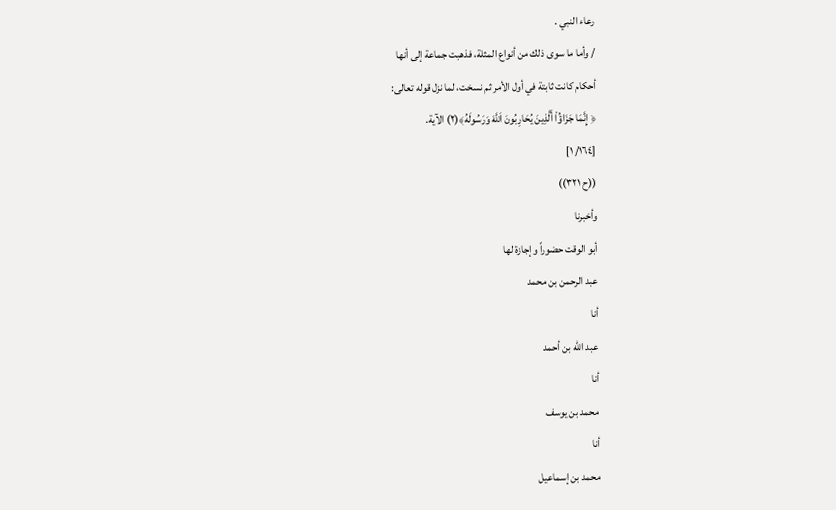رعاء النبي .
/ وأما ما سوى ذلك من أنواع المثلة، فذهبت جماعة إلى أنها
أحكام كانت ثابتة في أول الأمر ثم نسخت، لما نزل قوله تعالى:
﴿ إِنَّمَا جَزَاؤُاْ أَلَّذِينَ يُحَارِبُونَ اَللَّهَ وَرَسُولَهُ﴾(٢) الآية.
[١٦٤/ ١]
((ح ٣٢١))
وأخبرنا
أبو الوقت حضوراً وإجازة لها
عبد الرحمن بن محمد
أنا
عبد الله بن أحمد
أنا
محمد بن يوسف
أنا
محمد بن إسماعيل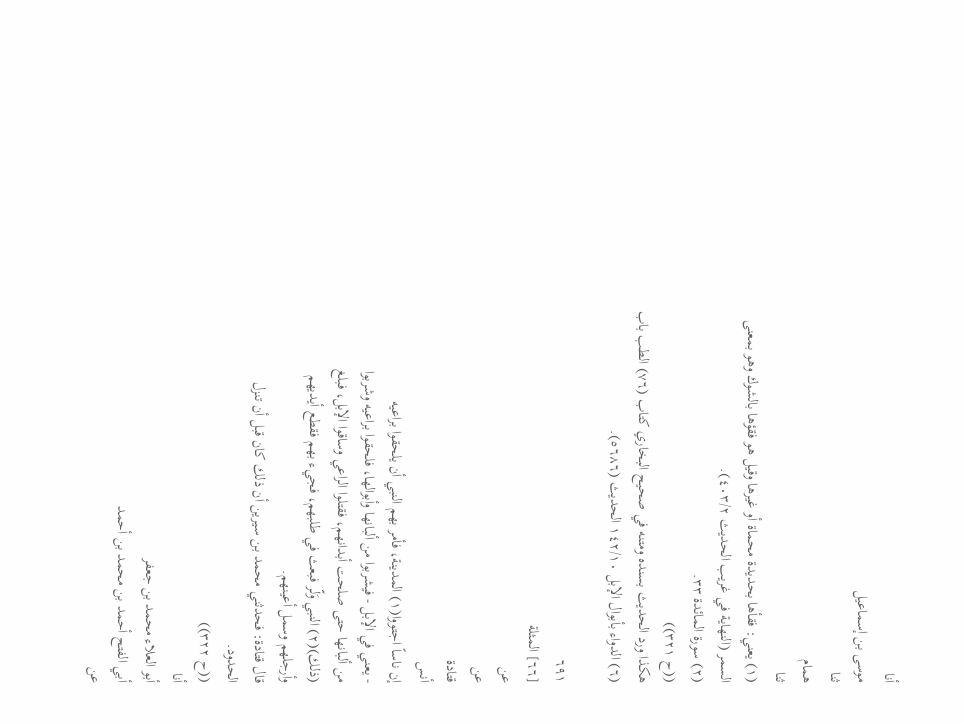أنا
موسی بن إسماعيل
ثنا
همام
ثنا
(١) يعني: فقأها بحديدة محماة أو غيرها وقيل هو فقؤها بالشوك وهو بمعنى
السمر (النهاية في غريب الحديث ٤٠٣/٢).
(٢) سورة المائدة ٣٣.
((ح ٣٢١))
هكذا ورد الحديث بسنده ومتنه في صحيح البخاري كتاب (٧٦) الطب باب
(٦) الدواء بأبوال الإبل ١٤٢/١٠ الحديث (٥٦٨٦).

٦٩١
[٦٦] المثلة
عن
عن
قتادة
أنس
إن ناساً اجتووا(١) المدينة، فأمر بهم النبي أن يلحقوا براعيه
- يعني في الإبل - فيشربوا من ألبانها وأبوالها، فلحقوا براعيه وشربوا
من ألبانها حتى صلحت أبدانهم، فقتلوا الراعي وساقوا الإبل، فبلغ
(ذلك)(٢) النبي وَلّر فبعث في طلبهم، فجيء بهم فقطع أيديهم
وأرجلهم وسمل أعينهم.
قال قتادة: فحدثني محمد بن سيرين أن ذلك كان قبل أن تنزل
الحدود.
((ح ٣٢٢))
أنا
أبو العلاء محمد بن جعفر
أبي الفتح أحمد بن محمد بن أحمد
عن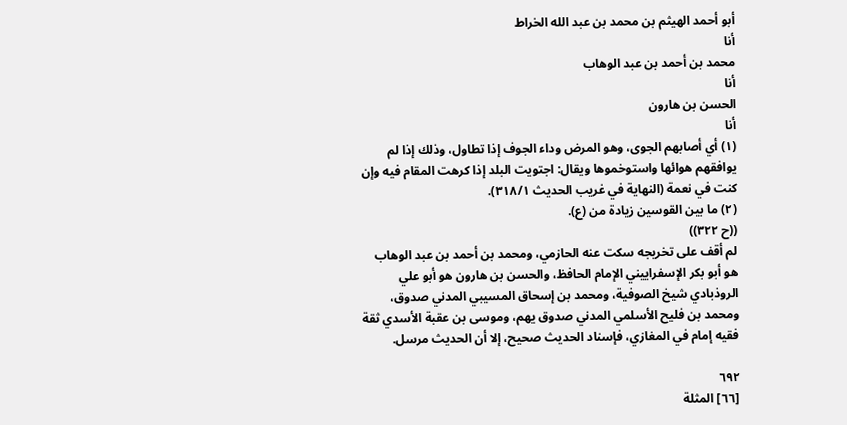أبو أحمد الهيثم بن محمد بن عبد الله الخراط
أنا
محمد بن أحمد بن عبد الوهاب
أنا
الحسن بن هارون
أنا
(١) أي أصابهم الجوى، وهو المرض وداء الجوف إذا تطاول، وذلك إذا لم
يوافقهم هوائها واستوخموها ويقال: اجتويت البلد إذا كرهت المقام فيه وإن
كنت في نعمة (النهاية في غريب الحديث ٣١٨/١).
(٢) ما بين القوسين زيادة من (ع).
((ح ٣٢٢))
لم أقف على تخريجه سكت عنه الحازمي، ومحمد بن أحمد بن عبد الوهاب
هو أبو بكر الإسفراييني الإمام الحافظ، والحسن بن هارون هو أبو علي
الروذبادي شيخ الصوفية، ومحمد بن إسحاق المسيبي المدني صدوق،
ومحمد بن فليح الأسلمي المدني صدوق يهم، وموسى بن عقبة الأسدي ثقة
فقيه إمام في المغازي، فإسناد الحديث صحيح، إلا أن الحديث مرسل.

٦٩٢
[٦٦] المثلة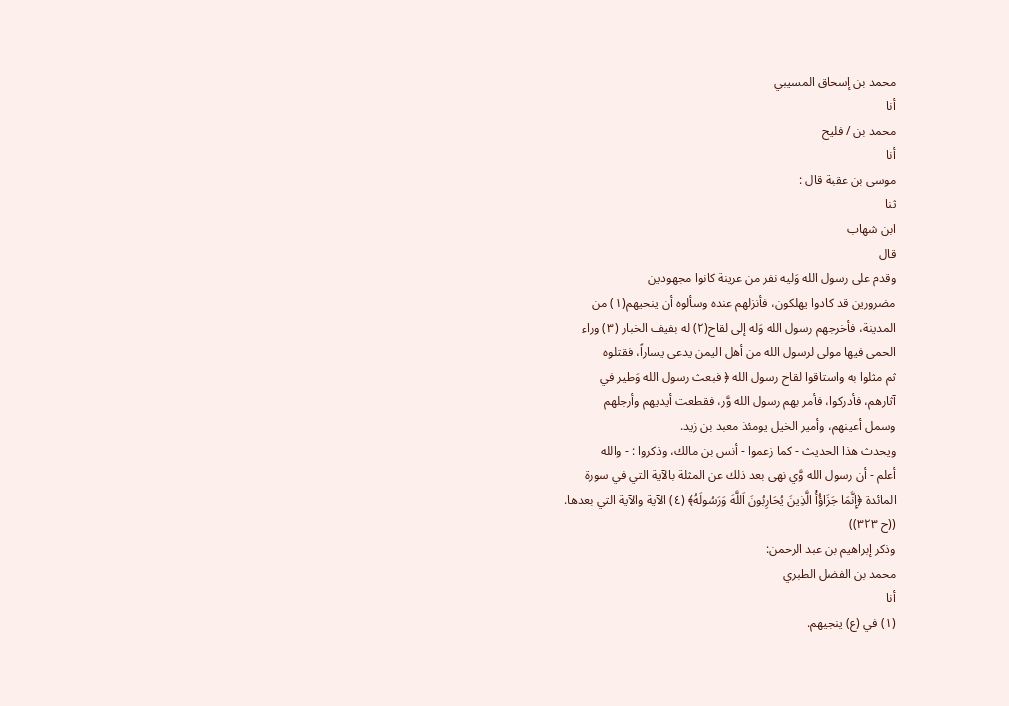محمد بن إسحاق المسيبي
أنا
محمد بن / فليح
أنا
موسى بن عقبة قال :
ثنا
ابن شهاب
قال
وقدم على رسول الله وَليه نفر من عرينة كانوا مجهودين
مضرورين قد كادوا يهلكون، فأنزلهم عنده وسألوه أن ينحيهم(١) من
المدينة، فأخرجهم رسول الله وَله إلى لقاح(٢) له بفيف الخبار (٣) وراء
الحمى فيها مولى لرسول الله من أهل اليمن يدعى يساراً، فقتلوه
ثم مثلوا به واستاقوا لقاح رسول الله ﴿ فبعث رسول الله وَطير في
آثارهم، فأدركوا، فأمر بهم رسول الله وَّر، فقطعت أيديهم وأرجلهم
وسمل أعينهم، وأمير الخيل يومئذ معبد بن زيد.
ويحدث هذا الحديث - كما زعموا - أنس بن مالك، وذكروا : - والله
أعلم - أن رسول الله وَّي نهى بعد ذلك عن المثلة بالآية التي في سورة
المائدة ﴿إِنَّمَا جَزَاؤُأْ الَّذِينَ يُحَارِبُونَ اَللَّهَ وَرَسُولَهُ﴾ (٤) الآية والآية التي بعدها.
((ح ٣٢٣))
وذكر إبراهيم بن عبد الرحمن:
محمد بن الفضل الطبري
أنا
(١) في (ع) ينجيهم.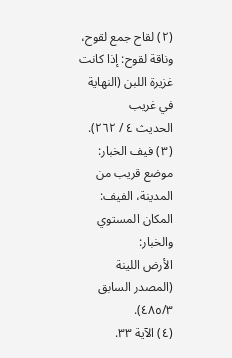(٢) لقاح جمع لقوح، وناقة لقوح: إذا كانت غزيرة اللبن (النهاية في غريب
الحديث ٤ / ٢٦٢).
(٣) فيف الخبار: موضع قريب من المدينة، الفيف: المكان المستوي والخبار:
الأرض اللينة (المصدر السابق ٤٨٥/٣).
(٤) الآية ٣٣.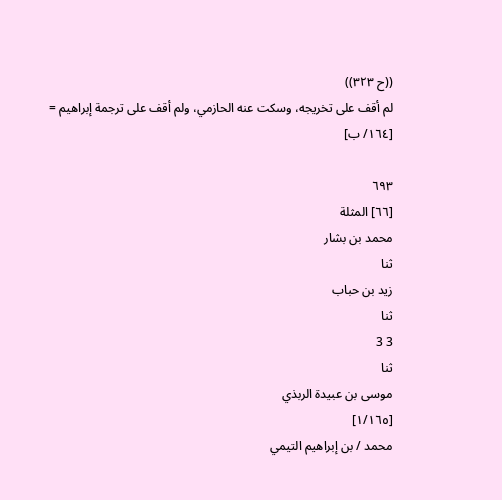((ح ٣٢٣))
لم أقف على تخريجه، وسكت عنه الحازمي، ولم أقف على ترجمة إبراهيم =
[١٦٤/ ب]

٦٩٣
[٦٦] المثلة
محمد بن بشار
ثنا
زید بن حباب
ثنا
3 3
ثنا
موسى بن عبيدة الربذي
[١/١٦٥]
محمد / بن إبراهيم التيمي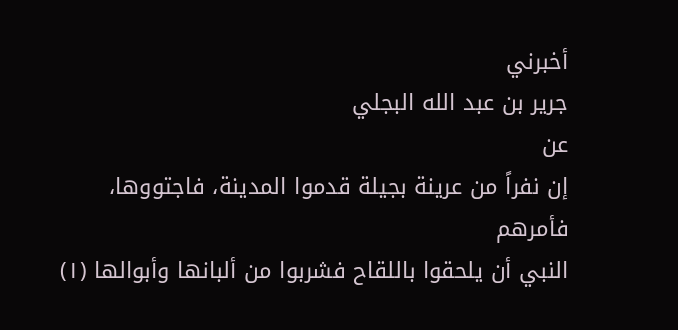أخبرني
جرير بن عبد الله البجلي
عن
إن نفراً من عرينة بجيلة قدموا المدينة، فاجتووها، فأمرهم
النبي أن يلحقوا باللقاح فشربوا من ألبانها وأبوالها (١)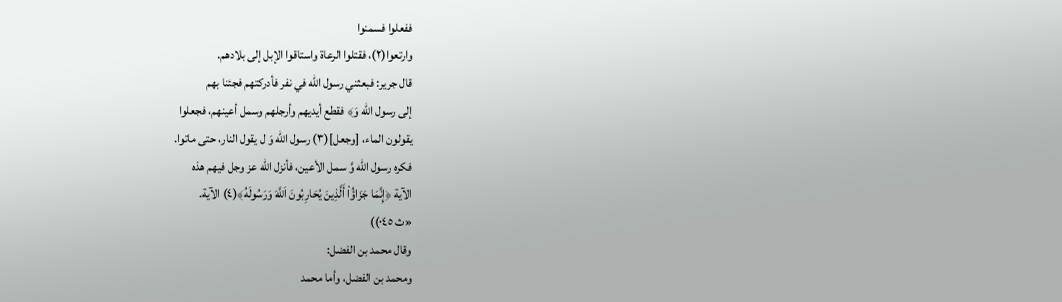ففعلوا فسمنوا
وارتعوا(٢)، فقتلوا الرعاة واستاقوا الإبل إلى بلادهم.
قال جرير: فبعثني رسول الله في نفر فأدركتهم فجئنا بهم
إلى رسول الله وَ﴾ فقطع أيديهم وأرجلهم وسمل أعينهم، فجعلوا
يقولون الماء، [وجعل](٣) رسول الله وَ ل يقول النار، حتى ماتوا.
فكره رسول الله وَّ سمل الأعين، فأنزل الله عز وجل فيهم هذه
الآية ﴿إِنَّمَا جَزَاؤُاْ أَلَّذِينَ يُحَارِبُونَ اَللَّهَ وَرَسُولَهُ﴾(٤) الآية.
«ث ٠٤٥))
وقال محمد بن الفضل:
ومحمد بن الفضل، وأما محمد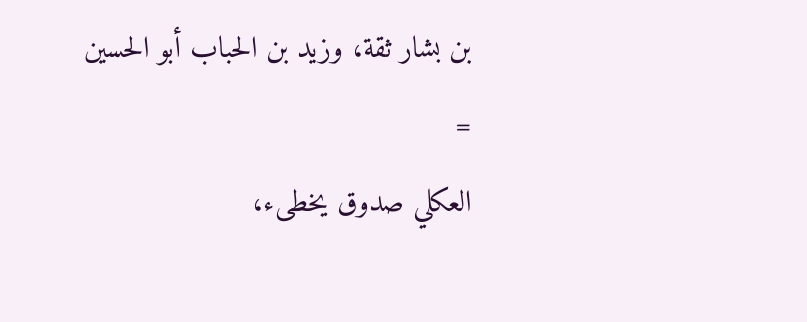بن بشار ثقة، وزيد بن الحباب أبو الحسين
=
العكلي صدوق يخطىء،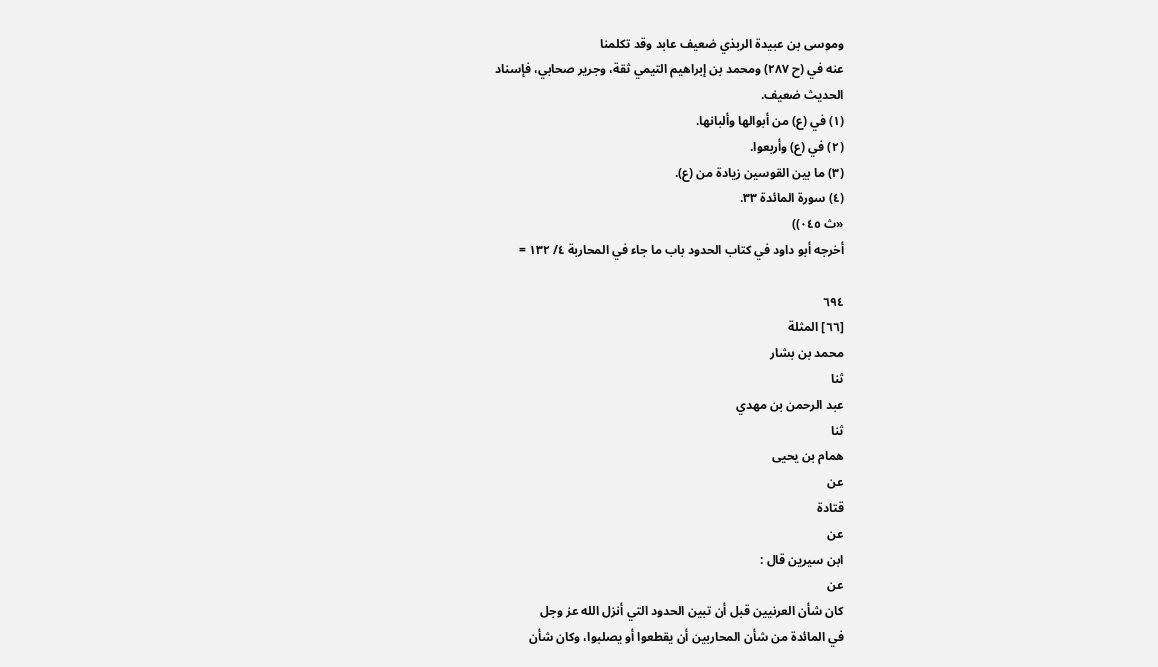وموسى بن عبيدة الربذي ضعيف عابد وقد تكلمنا
عنه في (ح ٢٨٧) ومحمد بن إبراهيم التيمي ثقة، وجرير صحابي، فإسناد
الحديث ضعيف.
(١) في (ع) من أبوالها وألبانها.
(٢) في (ع) وأربعوا.
(٣) ما بين القوسين زيادة من (ع).
(٤) سورة المائدة ٣٣.
«ث ٠٤٥))
أخرجه أبو داود في كتاب الحدود باب ما جاء في المحاربة ٤/ ١٣٢ =

٦٩٤
[٦٦] المثلة
محمد بن بشار
ثنا
عبد الرحمن بن مهدي
ثنا
همام بن یحیی
عن
قتادة
عن
ابن سيرين قال :
عن
كان شأن العرنيين قبل أن تبين الحدود التي أنزل الله عز وجل
في المائدة من شأن المحاربين أن يقطعوا أو يصلبوا، وكان شأن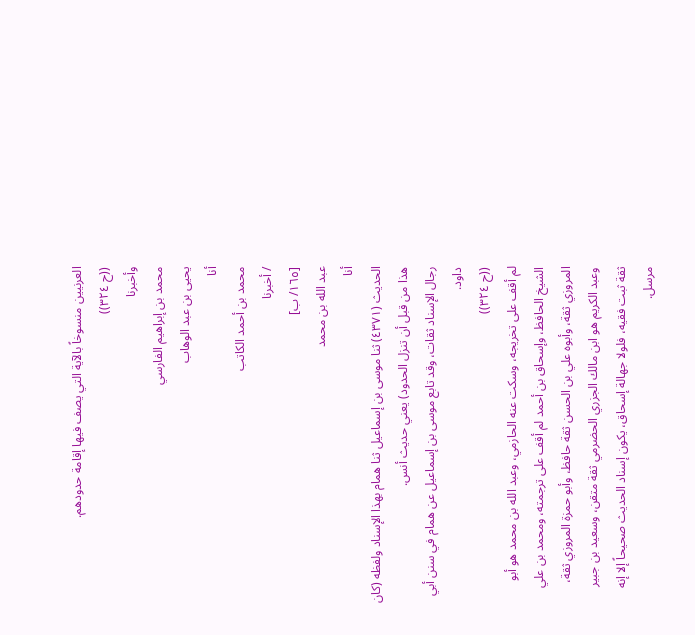العرنيين منسوخاً بالآية التي يصف فيها إقامة حدودهم.
((ح ٣٢٤))
وأخبرنا
محمد بن إبراهيم الفارسي
یحیی بن عبد الوهاب
أنا
محمد بن أحمد الكاتب
/ أخبرنا
[١٦٥/ ب]
عبد الله بن محمد
أنا
الحديث (٤٣٧١) ثنا موسى بن إسماعيل ثنا همام بهذا الإسناد ولفظه (كان
هذا من قبل أن تنزل الحدود) يعني حديث أنس.
رجال الإسناد ثقات، وقد تابع موسى بن إسماعيل عن همام في سنن أبي
داود.
((ح ٣٢٤))
لم أقف على تخريجه، وسكت عنه الحازمي، وعبد الله بن محمد هو أبو
الشيخ الحافظ، وإسحاق بن أحمد لم أقف على ترجمته، ومحمد بن علي
المروزي ثقة، وأبوه علي بن الحسن ثقة حافظ، وأبو حمزة المروزي ثقة،
وعبد الكريم هو ابن مالك الجزري الحضرمي ثقة متقن، وسعيد بن جبير
ثقة ثبت فقيه، فلولا جهالة إسحاق، يكون إسناد الحديث صحيحاً إلا إنه
مرسل.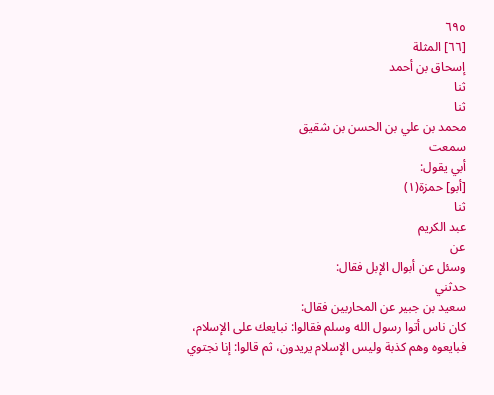٦٩٥
[٦٦] المثلة
إسحاق بن أحمد
ثنا
ثنا
محمد بن علي بن الحسن بن شقيق
سمعت
أبي يقول:
[أبو] حمزة(١)
ثنا
عبد الكريم
عن
وسئل عن أبوال الإبل فقال:
حدثني
سعيد بن جبير عن المحاربين فقال:
كان ناس أتوا رسول الله وسلم فقالوا: نبايعك على الإسلام،
فبايعوه وهم كذبة وليس الإسلام يريدون، ثم قالوا: إنا نجتوي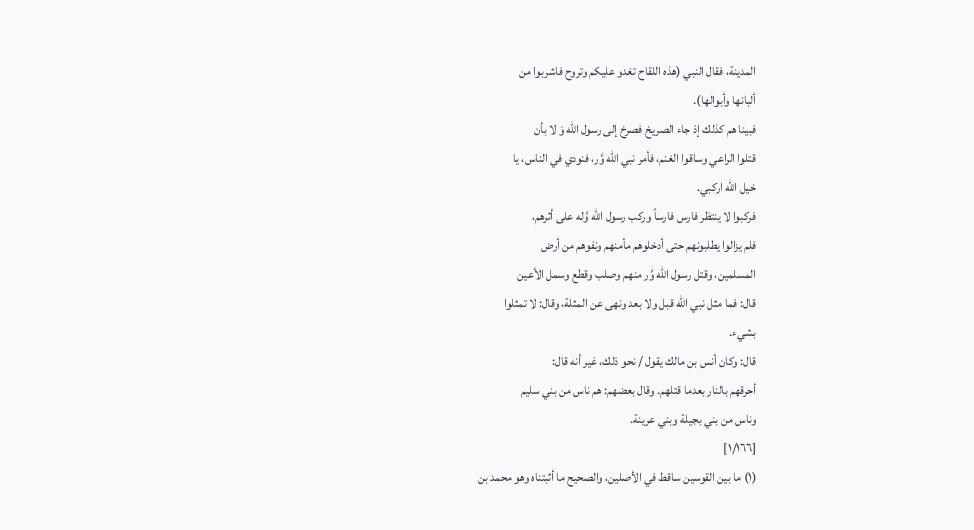المدينة، فقال النبي (هذه اللقاح تغدو عليكم وتروح فاشربوا من
ألبانها وأبوالها).
فبينا هم كذلك إذ جاء الصريخ فصرخ إلى رسول الله وَ لا بأن
قتلوا الراعي وساقوا الغنم، فأمر نبي الله وَّر، فنودي في الناس، يا
خيل الله اركبي.
فركبوا لا ينتظر فارس فارساً وركب رسول الله وَّله على أثرهم،
فلم يزالوا يطلبونهم حتى أدخلوهم مأمنهم ونفوهم من أرض
المسلمين، وقتل رسول الله وَّر منهم وصلب وقطع وسمل الأعين
قال: فما مثل نبي الله قبل ولا بعد ونهى عن المثلة، وقال: لا تمثلوا
بشيء.
قال: وكان أنس بن مالك يقول / نحو ذلك، غير أنه قال:
أحرقهم بالنار بعدما قتلهم. وقال بعضهم: هم ناس من بني سليم
وناس من بني بجيلة وبني عرينة.
[١/١٦٦]
(١) ما بين القوسين ساقط في الأصلين، والصحيح ما أثبتناه وهو محمد بن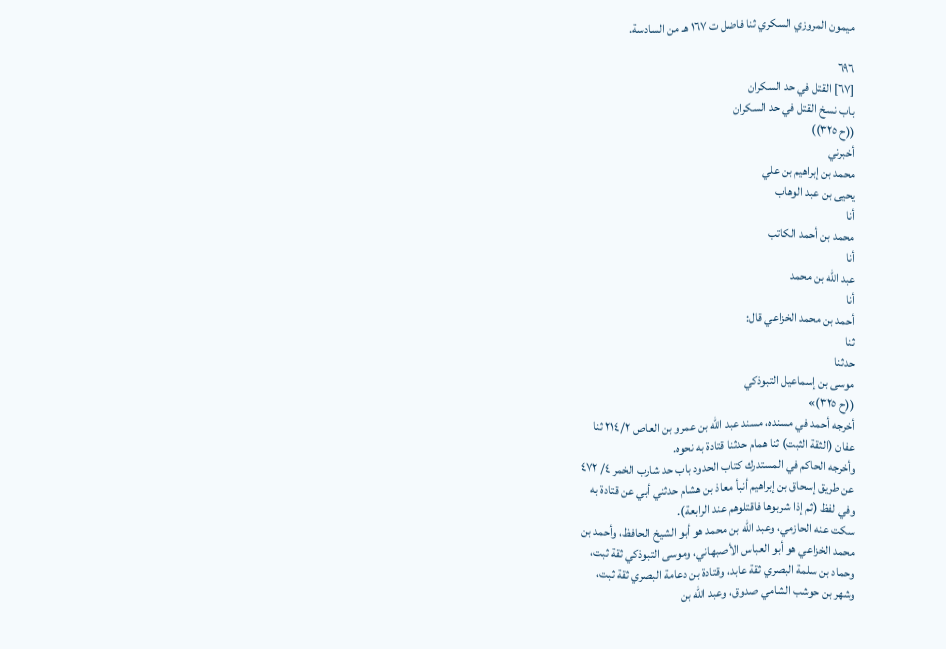ميمون المروزي السكري ثنا فاضل ت ١٦٧ هـ من السادسة.

٦٩٦
[٦٧] القتل في حد السكران
باب نسخ القتل في حد السكران
((ح ٣٢٥))
أخبرني
محمد بن إبراهيم بن علي
یحیی بن عبد الوهاب
أنا
محمد بن أحمد الكاتب
أنا
عبد الله بن محمد
أنا
أحمد بن محمد الخزاعي قال:
ثنا
حدثنا
موسى بن إسماعيل التبوذكي
((ح ٣٢٥)»
أخرجه أحمد في مسنده، مسند عبد الله بن عمرو بن العاص ٢١٤/٢ ثنا
عفان (الثقة الثبت) ثنا همام حدثنا قتادة به نحوه.
وأخرجه الحاكم في المستدرك كتاب الحدود باب حد شارب الخمر ٤/ ٤٧٢
عن طريق إسحاق بن إبراهيم أنبأ معاذ بن هشام حدثني أبي عن قتادة به
وفي لفظ (ثم إذا شربوها فاقتلوهم عند الرابعة).
سكت عنه الحازمي، وعبد الله بن محمد هو أبو الشيخ الحافظ، وأحمد بن
محمد الخزاعي هو أبو العباس الأصبهاني، وموسى التبوذكي ثقة ثبت،
وحماد بن سلمة البصري ثقة عابد، وقتادة بن دعامة البصري ثقة ثبت،
وشهر بن حوشب الشامي صدوق، وعبد الله بن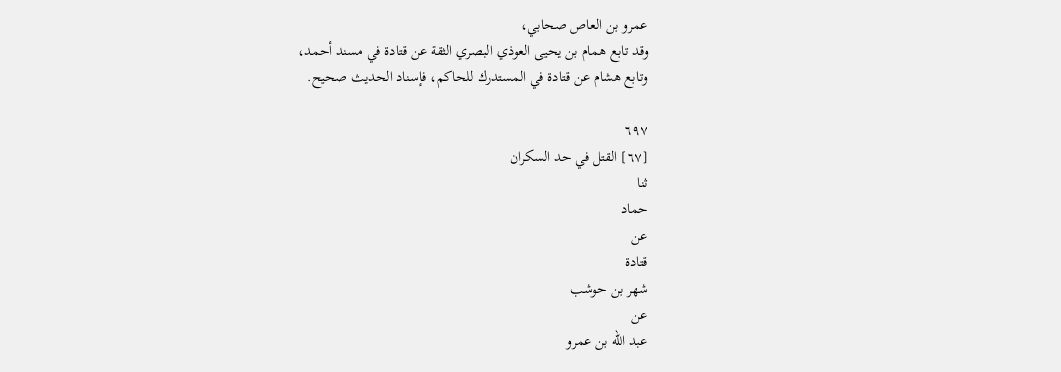عمرو بن العاص صحابي،
وقد تابع همام بن يحيى العوذي البصري الثقة عن قتادة في مسند أحمد،
وتابع هشام عن قتادة في المستدرك للحاكم، فإسناد الحديث صحيح.

٦٩٧
[٦٧] القتل في حد السكران
ثنا
حماد
عن
قتادة
شهر بن حوشب
عن
عبد الله بن عمرو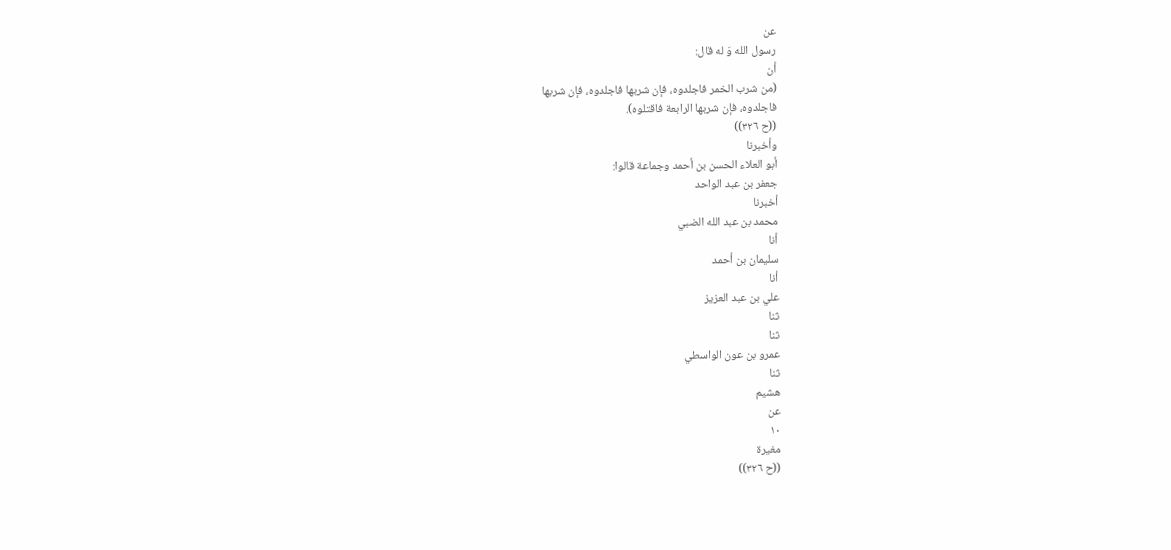عن
رسول الله وَ له قال:
أن
(من شرب الخمر فاجلدوه، فإن شربها فاجلدوه، فإن شربها
فاجلدوه، فإن شربها الرابعة فاقتلوه).
((ح ٣٢٦))
وأخبرنا
أبو العلاء الحسن بن أحمد وجماعة قالوا:
جعفر بن عبد الواحد
أخبرنا
محمد بن عبد الله الضبي
أنا
سليمان بن أحمد
أنا
علي بن عبد العزيز
ثنا
ثنا
عمرو بن عون الواسطي
ثنا
هشيم
عن
١٠
مغيرة
((ح ٣٢٦))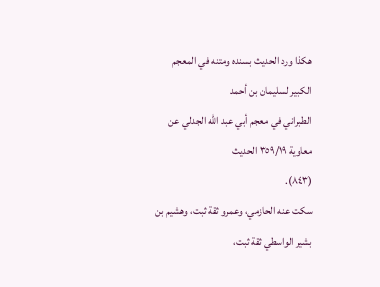هكذا ورد الحديث بسنده ومتنه في المعجم الكبير لسليمان بن أحمد
الطبراني في معجم أبي عبد الله الجدلي عن معاوية ٣٥٩/١٩ الحديث
(٨٤٣).
سكت عنه الحازمي، وعمرو ثقة ثبت، وهشيم بن بشير الواسطي ثقة ثبت،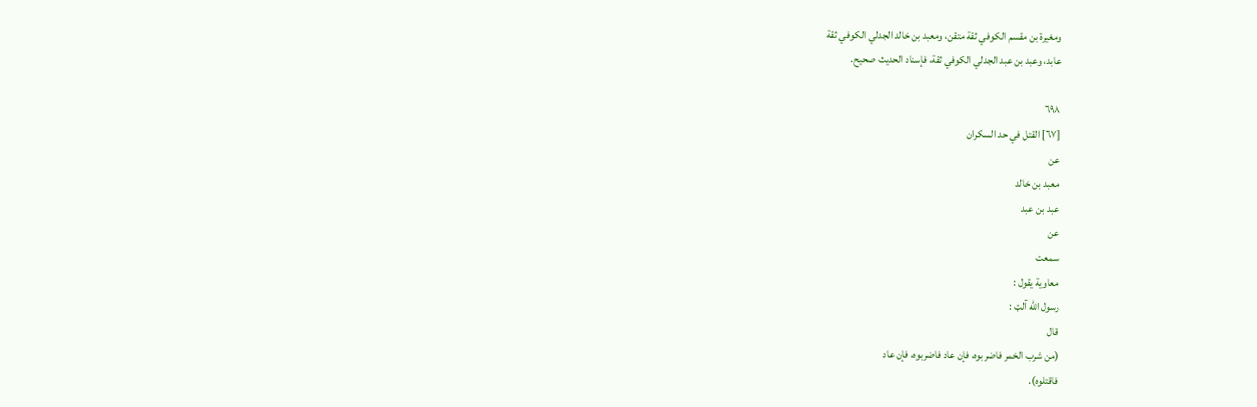ومغيرة بن مقسم الكوفي ثقة متقن، ومعبد بن خالد الجدلي الكوفي ثقة
عابد، وعبد بن عبد الجدلي الكوفي ثقة، فإسناد الحديث صحيح.

٦٩٨
[٦٧] القتل في حد السكران
عن
معبد بن خالد
عبد بن عبد
عن
سمعت
معاوية يقول :
رسول الله آلټ :
قال
(من شرب الخمر فاضربوه، فإن عاد فاضربوه، فإن عاد
فاقتلوه).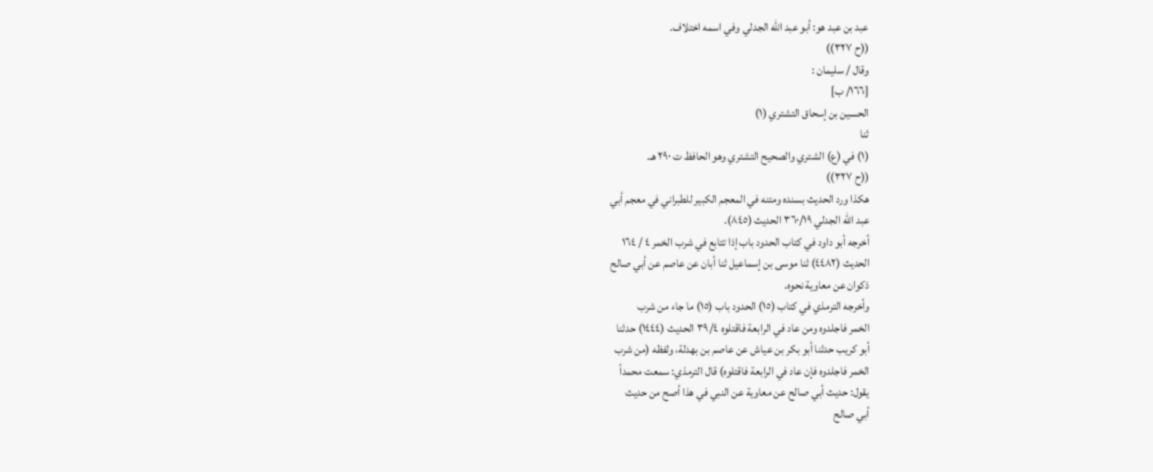عبد بن عبد هو: أبو عبد الله الجدلي وفي اسمه اختلاف.
((ح ٣٢٧))
وقال / سليمان :
[١٦٦/ ب]
الحسين بن إسحاق التشتري (١)
ثنا
(١) في (ع) الشتري والصحيح التشتري وهو الحافظ ت ٢٩٠ هـ.
((ح ٣٢٧))
هكذا ورد الحديث بسنده ومتنه في المعجم الكبير للطبراني في معجم أبي
عبد الله الجدلي ٣٦٠/١٩ الحديث (٨٤٥).
أخرجه أبو داود في كتاب الحدود باب إذا تتابع في شرب الخمر ٤ / ١٦٤
الحديث (٤٤٨٢) ثنا موسى بن إسماعيل ثنا أبان عن عاصم عن أبي صالح
ذكوان عن معاوية نحوه.
وأخرجه الترمذي في كتاب (١٥) الحدود باب (١٥) ما جاء من شرب
الخمر فاجلدوه ومن عاد في الرابعة فاقتلوه ٣٩/٤ الحديث (١٤٤٤) حدثنا
أبو كريب حدثنا أبو بكر بن عياش عن عاصم بن بهدلة، ولفظه (من شرب
الخمر فاجلدوه فإن عاد في الرابعة فاقتلوه) قال الترمذي: سمعت محمداً
يقول: حديث أبي صالح عن معاوية عن النبي في هذا أصح من حديث
أبي صالح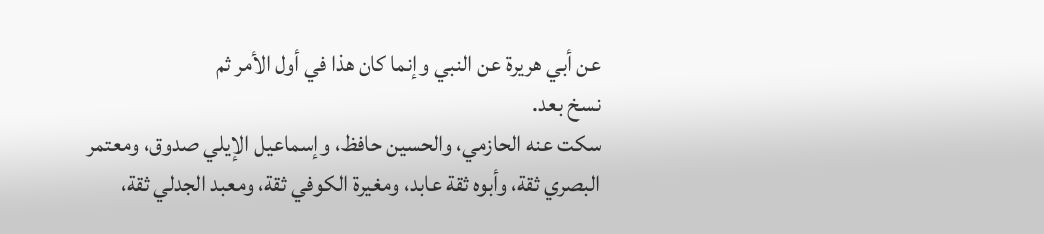عن أبي هريرة عن النبي وإنما كان هذا في أول الأمر ثم
نسخ بعد.
سكت عنه الحازمي، والحسين حافظ، وإسماعيل الإيلي صدوق، ومعتمر
البصري ثقة، وأبوه ثقة عابد، ومغيرة الكوفي ثقة، ومعبد الجدلي ثقة،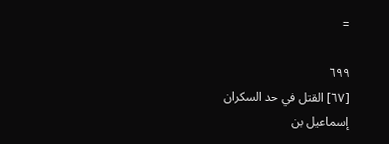=

٦٩٩
[٦٧] القتل في حد السكران
إسماعيل بن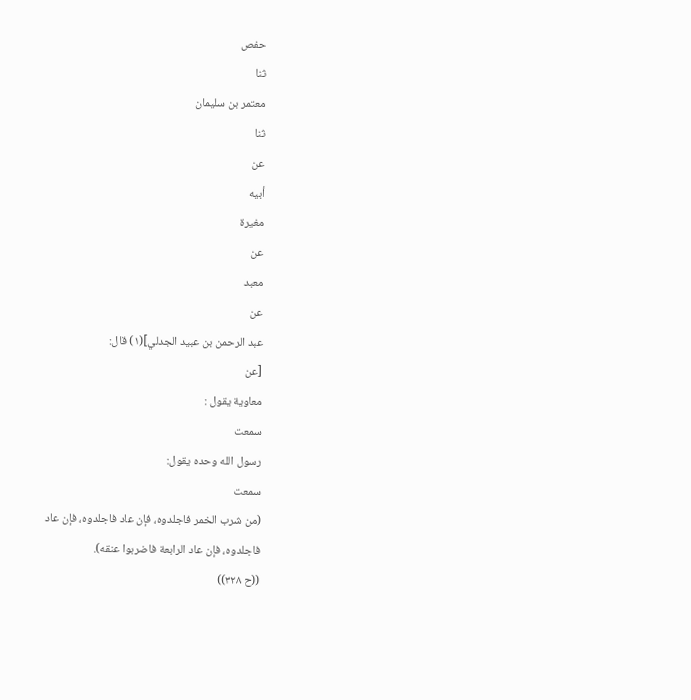حفص
ثنا
معتمر بن سليمان
ثنا
عن
أبيه
مغيرة
عن
معبد
عن
عبد الرحمن بن عبيد الجدلي](١) قال:
[عن
معاوية يقول :
سمعت
رسول الله وحده يقول:
سمعت
(من شرب الخمر فاجلدوه، فإن عاد فاجلدوه، فإن عاد
فاجلدوه، فإن عاد الرابعة فاضربوا عنقه).
((ح ٣٢٨))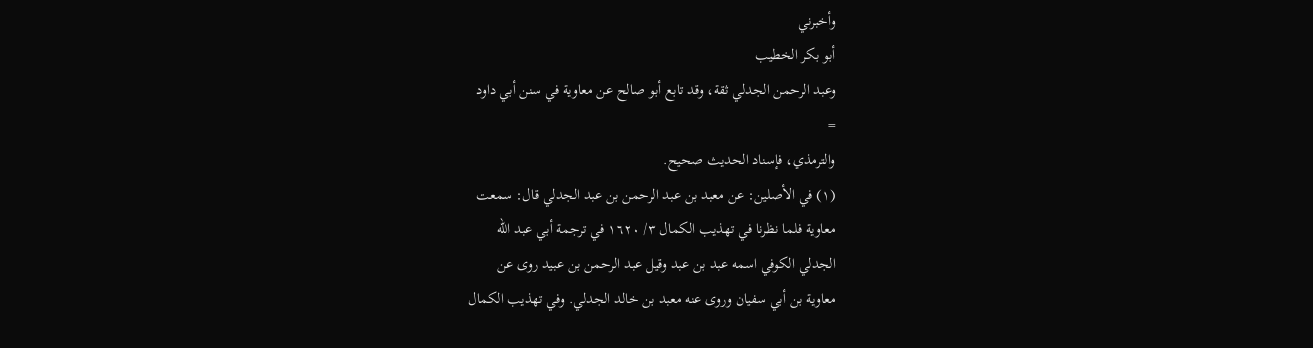وأخبرني
أبو بكر الخطيب
وعبد الرحمن الجدلي ثقة، وقد تابع أبو صالح عن معاوية في سنن أبي داود
=
والترمذي، فإسناد الحديث صحيح.
(١) في الأصلين: عن معبد بن عبد الرحمن بن عبد الجدلي قال: سمعت
معاوية فلما نظرنا في تهذيب الكمال ٣/ ١٦٢٠ في ترجمة أبي عبد الله
الجدلي الكوفي اسمه عبد بن عبد وقيل عبد الرحمن بن عبيد روى عن
معاوية بن أبي سفيان وروى عنه معبد بن خالد الجدلي. وفي تهذيب الكمال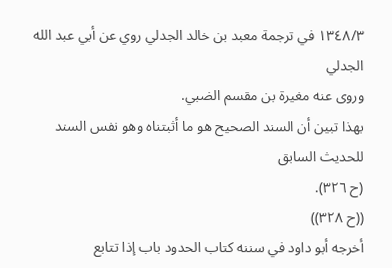١٣٤٨/٣ في ترجمة معبد بن خالد الجدلي روي عن أبي عبد الله الجدلي
وروى عنه مغيرة بن مقسم الضبي.
بهذا تبين أن السند الصحيح هو ما أثبتناه وهو نفس السند للحديث السابق
(ح ٣٢٦).
((ح ٣٢٨))
أخرجه أبو داود في سننه كتاب الحدود باب إذا تتابع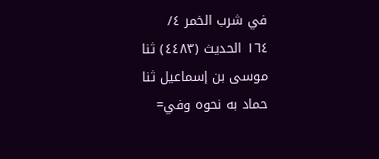في شرب الخمر ٤/
١٦٤ الحديث (٤٤٨٣) ثنا موسى بن إسماعيل ثنا حماد به نحوه وفي=